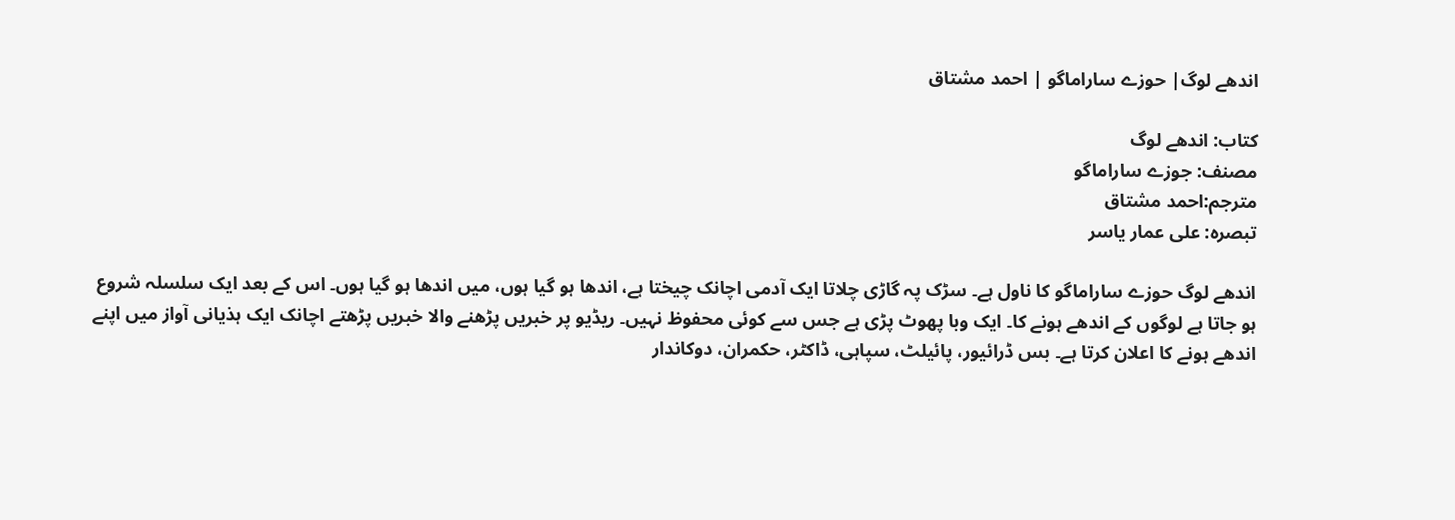اندھے لوگ| حوزے ساراماگو | احمد مشتاق

کتاب: اندھے لوگ
مصنف: جوزے ساراماگو
مترجم:احمد مشتاق
تبصرہ: علی عمار یاسر

اندھے لوگ حوزے ساراماگو کا ناول ہے۔ سڑک پہ گاڑی چلاتا ایک آدمی اچانک چیختا ہے، اندھا ہو گیا ہوں، میں اندھا ہو گیا ہوں۔ اس کے بعد ایک سلسلہ شروع ہو جاتا ہے لوگوں کے اندھے ہونے کا۔ ایک وبا پھوٹ پڑی ہے جس سے کوئی محفوظ نہیں۔ ریڈیو پر خبریں پڑھنے والا خبریں پڑھتے اچانک ایک ہذیانی آواز میں اپنے اندھے ہونے کا اعلان کرتا ہے۔ بس ڈرائیور، پائیلٹ، سپاہی، ڈاکٹر، حکمران، دوکاندار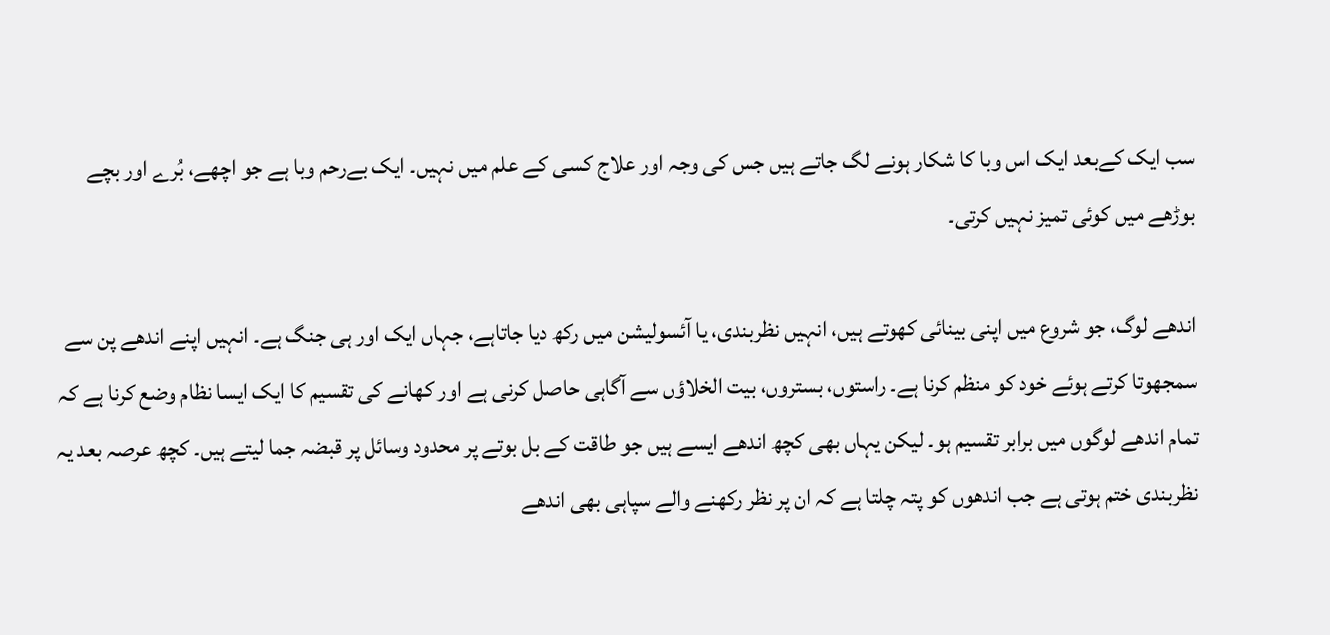سب ایک کےبعد ایک اس وبا کا شکار ہونے لگ جاتے ہیں جس کی وجہ اور علاج کسی کے علم میں نہیں۔ ایک بےرحم وبا ہے جو اچھے، بُرے اور بچے بوڑھے میں کوئی تمیز نہیں کرتی۔

اندھے لوگ، جو شروع میں اپنی بینائی کھوتے ہیں، انہیں نظربندی، یا آئسولیشن میں رکھ دیا جاتاہے، جہاں ایک اور ہی جنگ ہے۔ انہیں اپنے اندھے پن سے سمجھوتا کرتے ہوئے خود کو منظم کرنا ہے۔ راستوں، بستروں، بیت الخلاؤں سے آگاہی حاصل کرنی ہے اور کھانے کی تقسیم کا ایک ایسا نظام وضع کرنا ہے کہ تمام اندھے لوگوں میں برابر تقسیم ہو۔ لیکن یہاں بھی کچھ اندھے ایسے ہیں جو طاقت کے بل بوتے پر محدود وسائل پر قبضہ جما لیتے ہیں۔ کچھ عرصہ بعد یہ نظربندی ختم ہوتی ہے جب اندھوں کو پتہ چلتا ہے کہ ان پر نظر رکھنے والے سپاہی بھی اندھے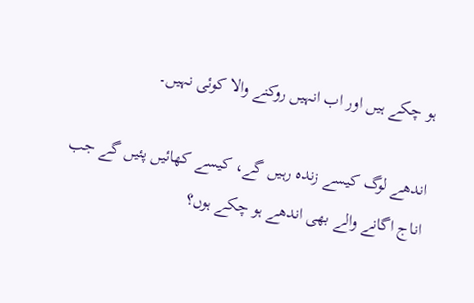ہو چکے ہیں اور اب انہیں روکنے والا کوئی نہیں۔

اندھے لوگ کیسے زندہ رہیں گے، کیسے کھائیں پئیں گے جب اناج اگانے والے بھی اندھے ہو چکے ہوں؟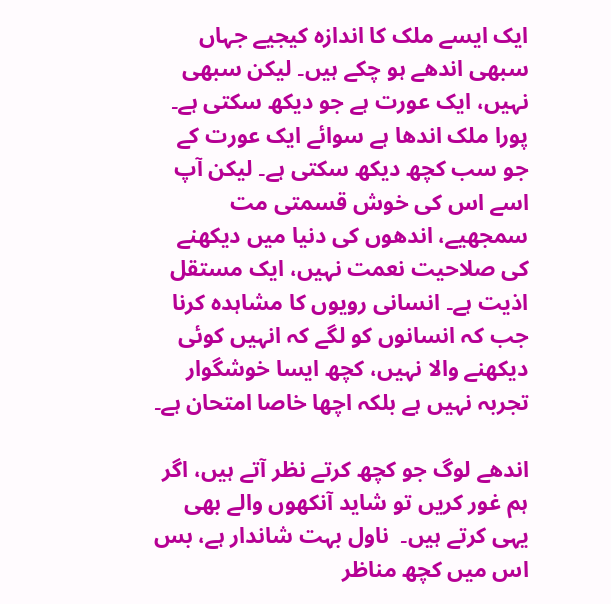ایک ایسے ملک کا اندازہ کیجیے جہاں سبھی اندھے ہو چکے ہیں۔ لیکن سبھی نہیں، ایک عورت ہے جو دیکھ سکتی ہے۔ پورا ملک اندھا ہے سوائے ایک عورت کے جو سب کچھ دیکھ سکتی ہے۔ لیکن آپ اسے اس کی خوش قسمتی مت سمجھیے، اندھوں کی دنیا میں دیکھنے کی صلاحیت نعمت نہیں، ایک مستقل اذیت ہے۔ انسانی رویوں کا مشاہدہ کرنا جب کہ انسانوں کو لگے کہ انہیں کوئی دیکھنے والا نہیں، کچھ ایسا خوشگوار تجربہ نہیں ہے بلکہ اچھا خاصا امتحان ہے۔

اندھے لوگ جو کچھ کرتے نظر آتے ہیں، اگر ہم غور کریں تو شاید آنکھوں والے بھی یہی کرتے ہیں۔  ناول بہت شاندار ہے، بس اس میں کچھ مناظر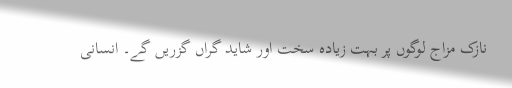نازک مزاج لوگوں پر بہت زیادہ سخت اور شاید گراں گزریں گے۔ انسانی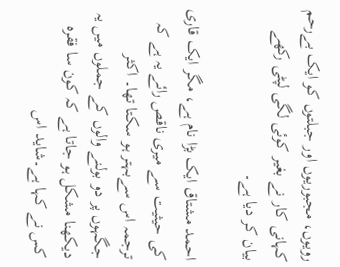رویوں، مجبوریوں اور جبلتوں کو ایک بےرحم کہانی کار نے بغیر کوئی لگی لپٹی رکھے بیان کر دیا ہے۔

احمد مشتاق ایک بڑا نام ہے، مگر ایک قاری کی حیثیت سے میری ناقص رائے یہ ہے کہ ترجمہ اس سےبہتر ہو سکتا تھا۔ اکثر جگہوں پر دو بولنے والوں کے جملوں میں یہ دیکھنا مشکل ہو جاتا ہے کہ کون سا فقرہ کس نے کہا ہے۔شاید اس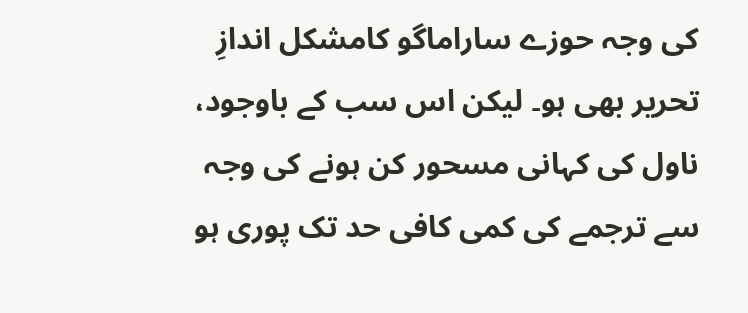کی وجہ حوزے ساراماگو کامشکل اندازِ تحریر بھی ہو۔ لیکن اس سب کے باوجود،  ناول کی کہانی مسحور کن ہونے کی وجہ سے ترجمے کی کمی کافی حد تک پوری ہو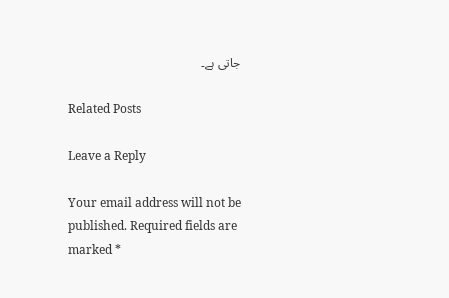جاتی ہے۔

Related Posts

Leave a Reply

Your email address will not be published. Required fields are marked *